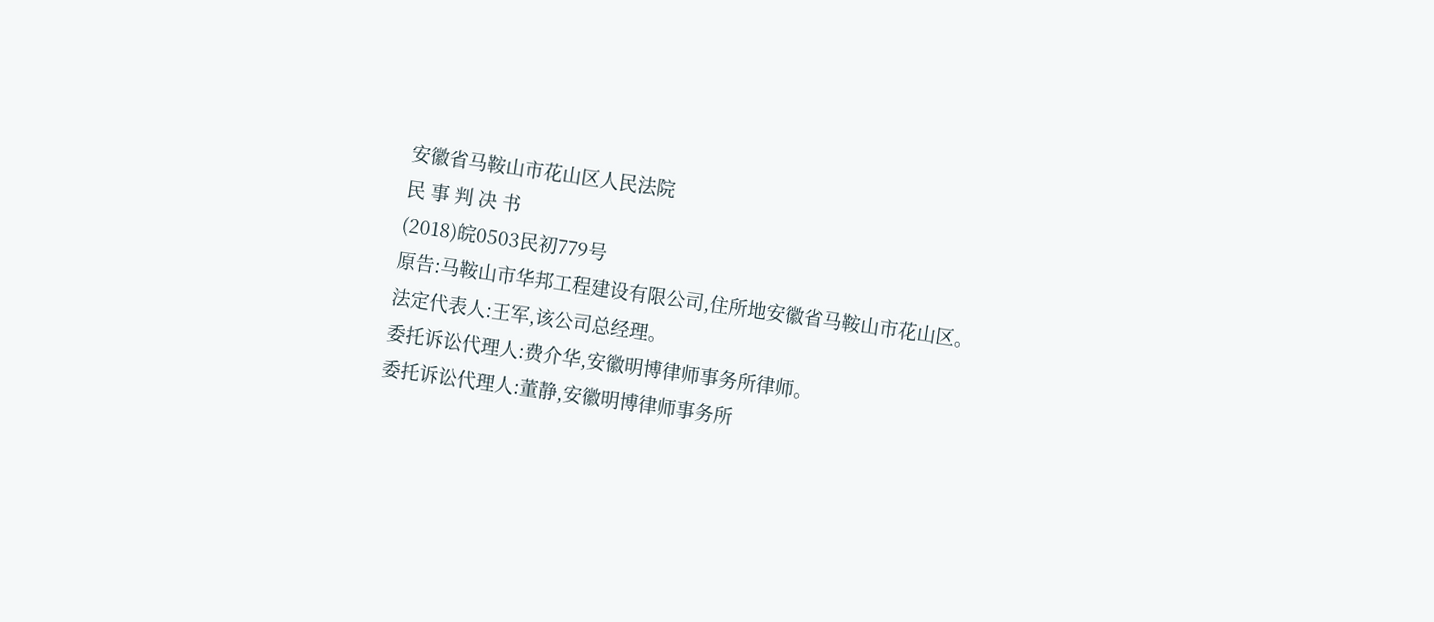安徽省马鞍山市花山区人民法院
民 事 判 决 书
(2018)皖0503民初779号
原告:马鞍山市华邦工程建设有限公司,住所地安徽省马鞍山市花山区。
法定代表人:王军,该公司总经理。
委托诉讼代理人:费介华,安徽明博律师事务所律师。
委托诉讼代理人:董静,安徽明博律师事务所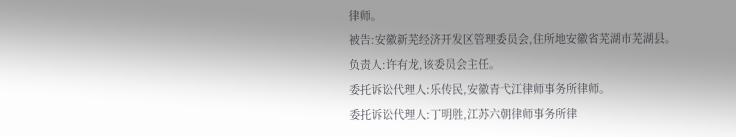律师。
被告:安徽新芜经济开发区管理委员会,住所地安徽省芜湖市芜湖县。
负责人:许有龙,该委员会主任。
委托诉讼代理人:乐传民,安徽青弋江律师事务所律师。
委托诉讼代理人:丁明胜,江苏六朝律师事务所律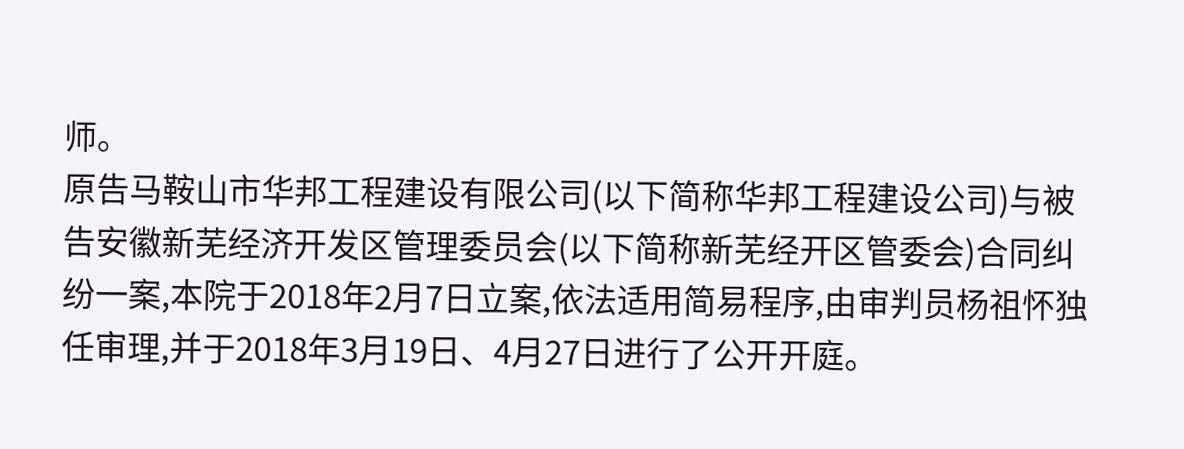师。
原告马鞍山市华邦工程建设有限公司(以下简称华邦工程建设公司)与被告安徽新芜经济开发区管理委员会(以下简称新芜经开区管委会)合同纠纷一案,本院于2018年2月7日立案,依法适用简易程序,由审判员杨祖怀独任审理,并于2018年3月19日、4月27日进行了公开开庭。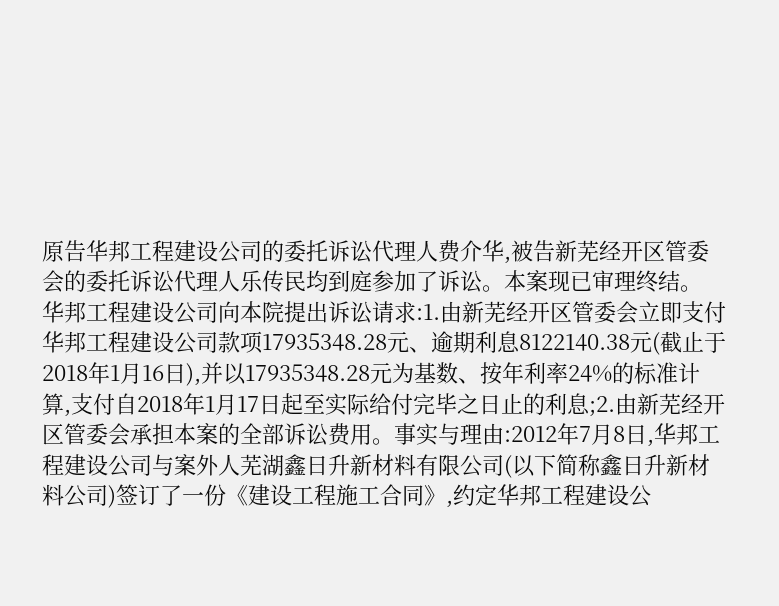原告华邦工程建设公司的委托诉讼代理人费介华,被告新芜经开区管委会的委托诉讼代理人乐传民均到庭参加了诉讼。本案现已审理终结。
华邦工程建设公司向本院提出诉讼请求:1.由新芜经开区管委会立即支付华邦工程建设公司款项17935348.28元、逾期利息8122140.38元(截止于2018年1月16日),并以17935348.28元为基数、按年利率24%的标准计算,支付自2018年1月17日起至实际给付完毕之日止的利息;2.由新芜经开区管委会承担本案的全部诉讼费用。事实与理由:2012年7月8日,华邦工程建设公司与案外人芜湖鑫日升新材料有限公司(以下简称鑫日升新材料公司)签订了一份《建设工程施工合同》,约定华邦工程建设公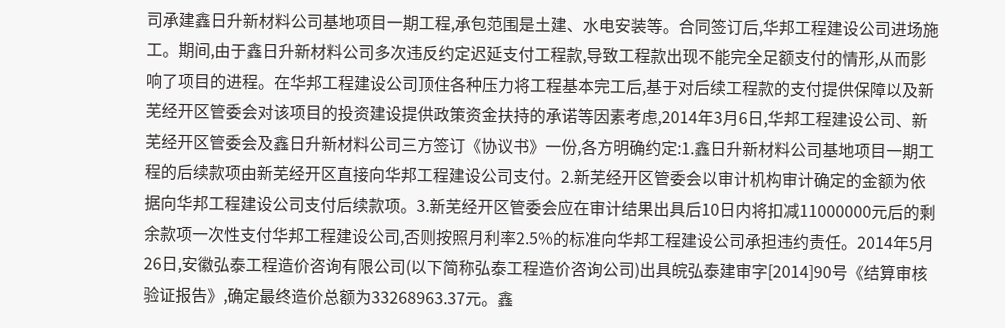司承建鑫日升新材料公司基地项目一期工程,承包范围是土建、水电安装等。合同签订后,华邦工程建设公司进场施工。期间,由于鑫日升新材料公司多次违反约定迟延支付工程款,导致工程款出现不能完全足额支付的情形,从而影响了项目的进程。在华邦工程建设公司顶住各种压力将工程基本完工后,基于对后续工程款的支付提供保障以及新芜经开区管委会对该项目的投资建设提供政策资金扶持的承诺等因素考虑,2014年3月6日,华邦工程建设公司、新芜经开区管委会及鑫日升新材料公司三方签订《协议书》一份,各方明确约定:1.鑫日升新材料公司基地项目一期工程的后续款项由新芜经开区直接向华邦工程建设公司支付。2.新芜经开区管委会以审计机构审计确定的金额为依据向华邦工程建设公司支付后续款项。3.新芜经开区管委会应在审计结果出具后10日内将扣减11000000元后的剩余款项一次性支付华邦工程建设公司,否则按照月利率2.5%的标准向华邦工程建设公司承担违约责任。2014年5月26日,安徽弘泰工程造价咨询有限公司(以下简称弘泰工程造价咨询公司)出具皖弘泰建审字[2014]90号《结算审核验证报告》,确定最终造价总额为33268963.37元。鑫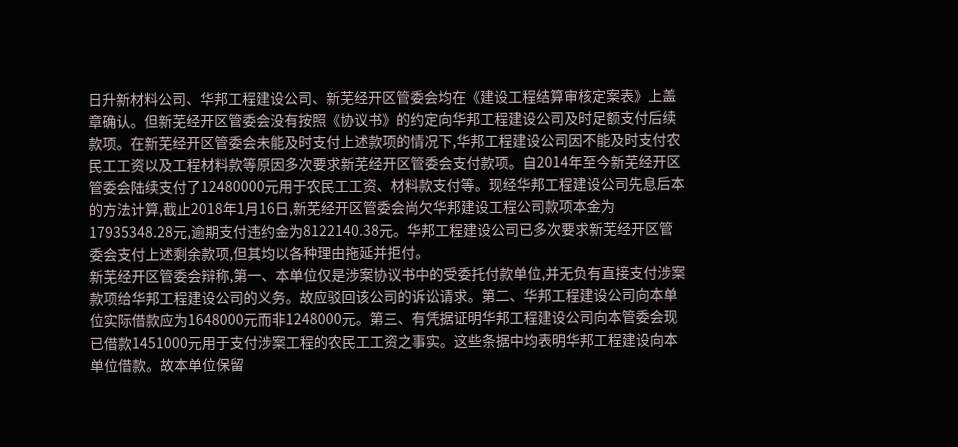日升新材料公司、华邦工程建设公司、新芜经开区管委会均在《建设工程结算审核定案表》上盖章确认。但新芜经开区管委会没有按照《协议书》的约定向华邦工程建设公司及时足额支付后续款项。在新芜经开区管委会未能及时支付上述款项的情况下,华邦工程建设公司因不能及时支付农民工工资以及工程材料款等原因多次要求新芜经开区管委会支付款项。自2014年至今新芜经开区管委会陆续支付了12480000元用于农民工工资、材料款支付等。现经华邦工程建设公司先息后本的方法计算,截止2018年1月16日,新芜经开区管委会尚欠华邦建设工程公司款项本金为17935348.28元,逾期支付违约金为8122140.38元。华邦工程建设公司已多次要求新芜经开区管委会支付上述剩余款项,但其均以各种理由拖延并拒付。
新芜经开区管委会辩称,第一、本单位仅是涉案协议书中的受委托付款单位,并无负有直接支付涉案款项给华邦工程建设公司的义务。故应驳回该公司的诉讼请求。第二、华邦工程建设公司向本单位实际借款应为1648000元而非1248000元。第三、有凭据证明华邦工程建设公司向本管委会现已借款1451000元用于支付涉案工程的农民工工资之事实。这些条据中均表明华邦工程建设向本单位借款。故本单位保留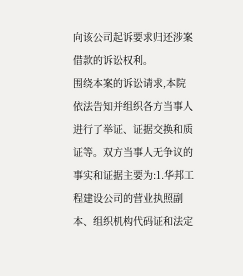向该公司起诉要求归还涉案借款的诉讼权利。
围绕本案的诉讼请求,本院依法告知并组织各方当事人进行了举证、证据交换和质证等。双方当事人无争议的事实和证据主要为:1.华邦工程建设公司的营业执照副本、组织机构代码证和法定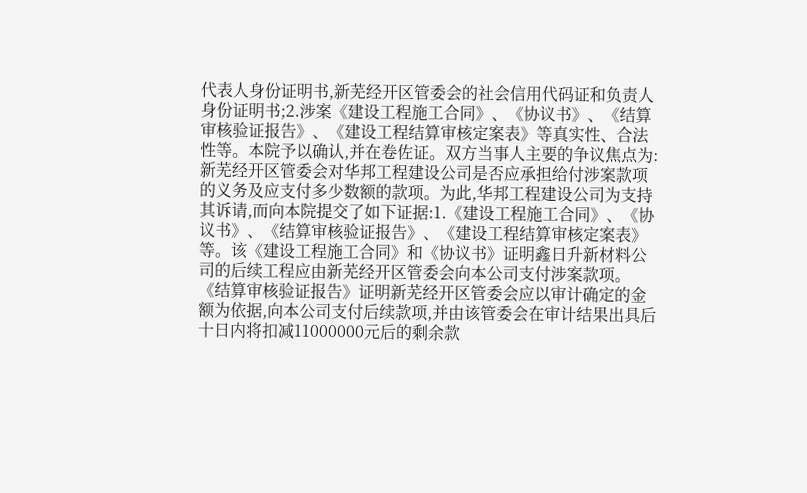代表人身份证明书,新芜经开区管委会的社会信用代码证和负责人身份证明书;2.涉案《建设工程施工合同》、《协议书》、《结算审核验证报告》、《建设工程结算审核定案表》等真实性、合法性等。本院予以确认,并在卷佐证。双方当事人主要的争议焦点为:新芜经开区管委会对华邦工程建设公司是否应承担给付涉案款项的义务及应支付多少数额的款项。为此,华邦工程建设公司为支持其诉请,而向本院提交了如下证据:1.《建设工程施工合同》、《协议书》、《结算审核验证报告》、《建设工程结算审核定案表》等。该《建设工程施工合同》和《协议书》证明鑫日升新材料公司的后续工程应由新芜经开区管委会向本公司支付涉案款项。《结算审核验证报告》证明新芜经开区管委会应以审计确定的金额为依据,向本公司支付后续款项,并由该管委会在审计结果出具后十日内将扣减11000000元后的剩余款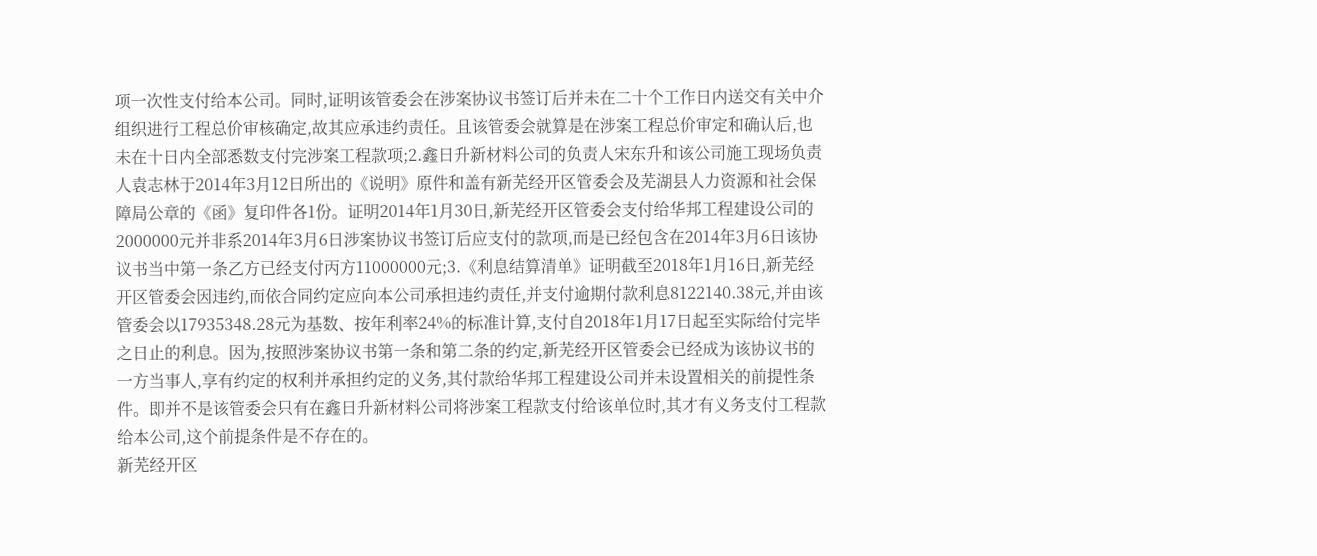项一次性支付给本公司。同时,证明该管委会在涉案协议书签订后并未在二十个工作日内送交有关中介组织进行工程总价审核确定,故其应承违约责任。且该管委会就算是在涉案工程总价审定和确认后,也未在十日内全部悉数支付完涉案工程款项;2.鑫日升新材料公司的负责人宋东升和该公司施工现场负责人袁志林于2014年3月12日所出的《说明》原件和盖有新芜经开区管委会及芜湖县人力资源和社会保障局公章的《函》复印件各1份。证明2014年1月30日,新芜经开区管委会支付给华邦工程建设公司的2000000元并非系2014年3月6日涉案协议书签订后应支付的款项,而是已经包含在2014年3月6日该协议书当中第一条乙方已经支付丙方11000000元;3.《利息结算清单》证明截至2018年1月16日,新芜经开区管委会因违约,而依合同约定应向本公司承担违约责任,并支付逾期付款利息8122140.38元,并由该管委会以17935348.28元为基数、按年利率24%的标准计算,支付自2018年1月17日起至实际给付完毕之日止的利息。因为,按照涉案协议书第一条和第二条的约定,新芜经开区管委会已经成为该协议书的一方当事人,享有约定的权利并承担约定的义务,其付款给华邦工程建设公司并未设置相关的前提性条件。即并不是该管委会只有在鑫日升新材料公司将涉案工程款支付给该单位时,其才有义务支付工程款给本公司,这个前提条件是不存在的。
新芜经开区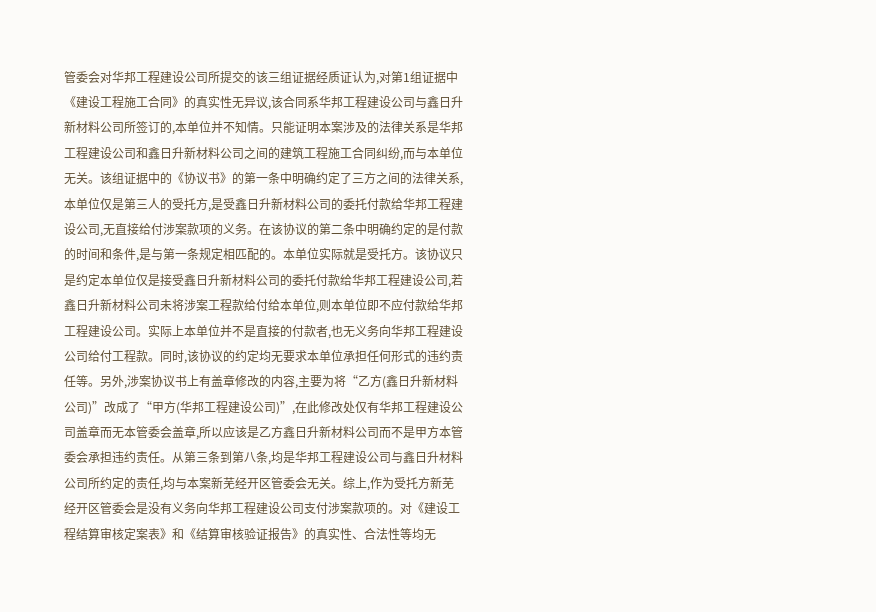管委会对华邦工程建设公司所提交的该三组证据经质证认为,对第1组证据中《建设工程施工合同》的真实性无异议,该合同系华邦工程建设公司与鑫日升新材料公司所签订的,本单位并不知情。只能证明本案涉及的法律关系是华邦工程建设公司和鑫日升新材料公司之间的建筑工程施工合同纠纷,而与本单位无关。该组证据中的《协议书》的第一条中明确约定了三方之间的法律关系,本单位仅是第三人的受托方,是受鑫日升新材料公司的委托付款给华邦工程建设公司,无直接给付涉案款项的义务。在该协议的第二条中明确约定的是付款的时间和条件,是与第一条规定相匹配的。本单位实际就是受托方。该协议只是约定本单位仅是接受鑫日升新材料公司的委托付款给华邦工程建设公司,若鑫日升新材料公司未将涉案工程款给付给本单位,则本单位即不应付款给华邦工程建设公司。实际上本单位并不是直接的付款者,也无义务向华邦工程建设公司给付工程款。同时,该协议的约定均无要求本单位承担任何形式的违约责任等。另外,涉案协议书上有盖章修改的内容,主要为将“乙方(鑫日升新材料公司)”改成了“甲方(华邦工程建设公司)”,在此修改处仅有华邦工程建设公司盖章而无本管委会盖章,所以应该是乙方鑫日升新材料公司而不是甲方本管委会承担违约责任。从第三条到第八条,均是华邦工程建设公司与鑫日升材料公司所约定的责任,均与本案新芜经开区管委会无关。综上,作为受托方新芜经开区管委会是没有义务向华邦工程建设公司支付涉案款项的。对《建设工程结算审核定案表》和《结算审核验证报告》的真实性、合法性等均无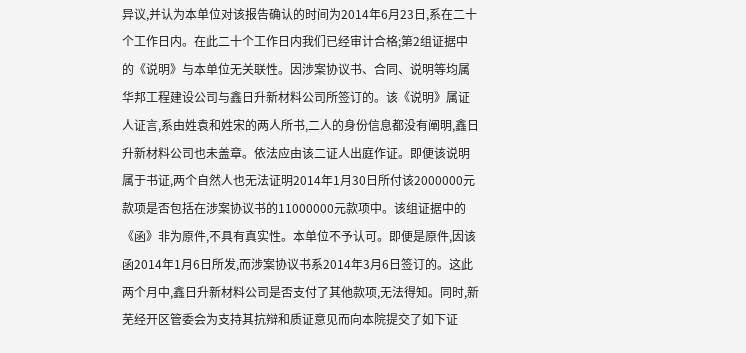异议,并认为本单位对该报告确认的时间为2014年6月23日,系在二十个工作日内。在此二十个工作日内我们已经审计合格;第2组证据中的《说明》与本单位无关联性。因涉案协议书、合同、说明等均属华邦工程建设公司与鑫日升新材料公司所签订的。该《说明》属证人证言,系由姓袁和姓宋的两人所书,二人的身份信息都没有阐明,鑫日升新材料公司也未盖章。依法应由该二证人出庭作证。即便该说明属于书证,两个自然人也无法证明2014年1月30日所付该2000000元款项是否包括在涉案协议书的11000000元款项中。该组证据中的《函》非为原件,不具有真实性。本单位不予认可。即便是原件,因该函2014年1月6日所发,而涉案协议书系2014年3月6日签订的。这此两个月中,鑫日升新材料公司是否支付了其他款项,无法得知。同时,新芜经开区管委会为支持其抗辩和质证意见而向本院提交了如下证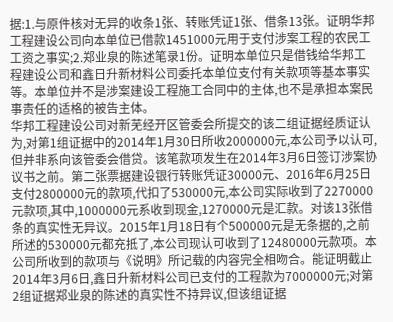据:1.与原件核对无异的收条1张、转账凭证1张、借条13张。证明华邦工程建设公司向本单位已借款1451000元用于支付涉案工程的农民工工资之事实;2.郑业泉的陈述笔录1份。证明本单位只是借钱给华邦工程建设公司和鑫日升新材料公司委托本单位支付有关款项等基本事实等。本单位并不是涉案建设工程施工合同中的主体,也不是承担本案民事责任的适格的被告主体。
华邦工程建设公司对新芜经开区管委会所提交的该二组证据经质证认为,对第1组证据中的2014年1月30日所收2000000元,本公司予以认可,但并非系向该管委会借贷。该笔款项发生在2014年3月6日签订涉案协议书之前。第二张票据建设银行转账凭证30000元、2016年6月25日支付2800000元的款项,代扣了530000元,本公司实际收到了2270000元款项,其中,1000000元系收到现金,1270000元是汇款。对该13张借条的真实性无异议。2015年1月18日有个500000元是无条据的,之前所述的530000元都充抵了,本公司现认可收到了12480000元款项。本公司所收到的款项与《说明》所记载的内容完全相吻合。能证明截止2014年3月6日,鑫日升新材料公司已支付的工程款为7000000元;对第2组证据郑业泉的陈述的真实性不持异议,但该组证据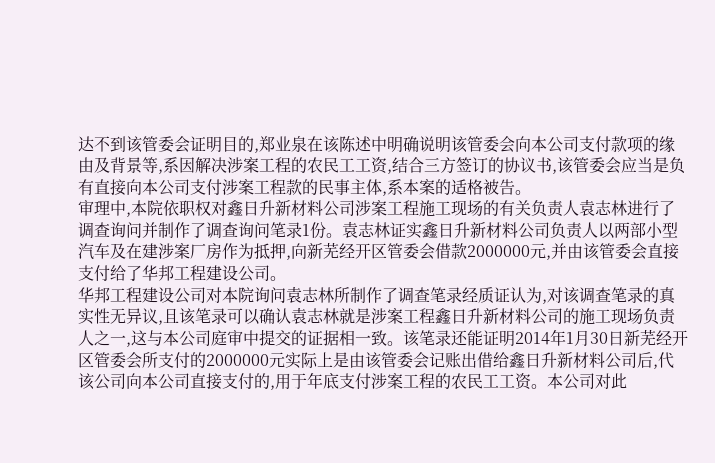达不到该管委会证明目的,郑业泉在该陈述中明确说明该管委会向本公司支付款项的缘由及背景等,系因解决涉案工程的农民工工资,结合三方签订的协议书,该管委会应当是负有直接向本公司支付涉案工程款的民事主体,系本案的适格被告。
审理中,本院依职权对鑫日升新材料公司涉案工程施工现场的有关负责人袁志林进行了调查询问并制作了调查询问笔录1份。袁志林证实鑫日升新材料公司负责人以两部小型汽车及在建涉案厂房作为抵押,向新芜经开区管委会借款2000000元,并由该管委会直接支付给了华邦工程建设公司。
华邦工程建设公司对本院询问袁志林所制作了调查笔录经质证认为,对该调查笔录的真实性无异议,且该笔录可以确认袁志林就是涉案工程鑫日升新材料公司的施工现场负责人之一,这与本公司庭审中提交的证据相一致。该笔录还能证明2014年1月30日新芜经开区管委会所支付的2000000元实际上是由该管委会记账出借给鑫日升新材料公司后,代该公司向本公司直接支付的,用于年底支付涉案工程的农民工工资。本公司对此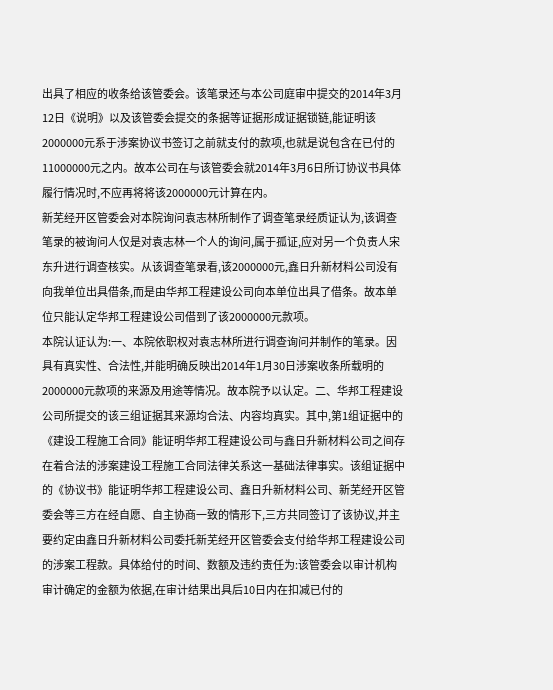出具了相应的收条给该管委会。该笔录还与本公司庭审中提交的2014年3月12日《说明》以及该管委会提交的条据等证据形成证据锁链,能证明该2000000元系于涉案协议书签订之前就支付的款项,也就是说包含在已付的11000000元之内。故本公司在与该管委会就2014年3月6日所订协议书具体履行情况时,不应再将将该2000000元计算在内。
新芜经开区管委会对本院询问袁志林所制作了调查笔录经质证认为,该调查笔录的被询问人仅是对袁志林一个人的询问,属于孤证,应对另一个负责人宋东升进行调查核实。从该调查笔录看,该2000000元,鑫日升新材料公司没有向我单位出具借条,而是由华邦工程建设公司向本单位出具了借条。故本单位只能认定华邦工程建设公司借到了该2000000元款项。
本院认证认为:一、本院依职权对袁志林所进行调查询问并制作的笔录。因具有真实性、合法性,并能明确反映出2014年1月30日涉案收条所载明的2000000元款项的来源及用途等情况。故本院予以认定。二、华邦工程建设公司所提交的该三组证据其来源均合法、内容均真实。其中,第1组证据中的《建设工程施工合同》能证明华邦工程建设公司与鑫日升新材料公司之间存在着合法的涉案建设工程施工合同法律关系这一基础法律事实。该组证据中的《协议书》能证明华邦工程建设公司、鑫日升新材料公司、新芜经开区管委会等三方在经自愿、自主协商一致的情形下,三方共同签订了该协议,并主要约定由鑫日升新材料公司委托新芜经开区管委会支付给华邦工程建设公司的涉案工程款。具体给付的时间、数额及违约责任为:该管委会以审计机构审计确定的金额为依据,在审计结果出具后10日内在扣减已付的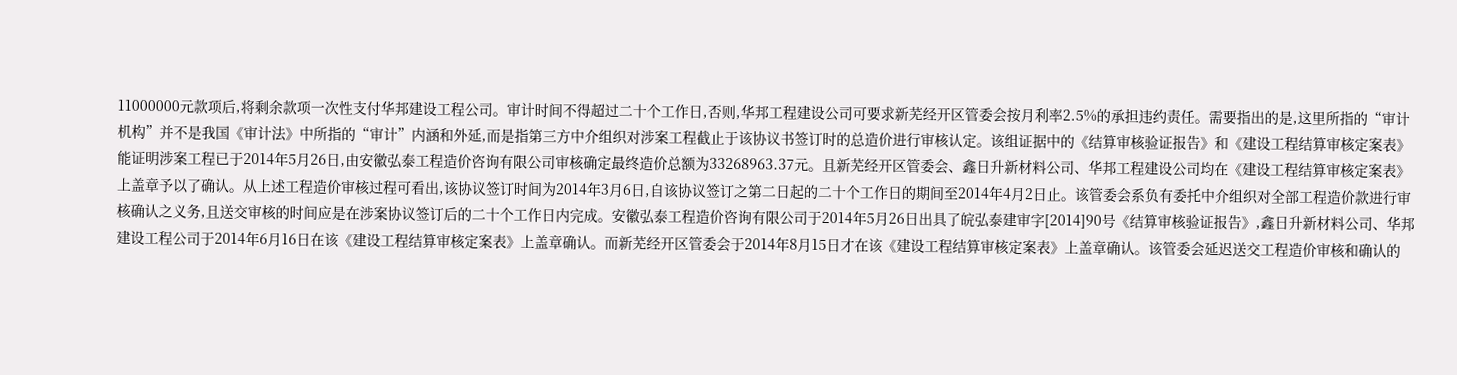11000000元款项后,将剩余款项一次性支付华邦建设工程公司。审计时间不得超过二十个工作日,否则,华邦工程建设公司可要求新芜经开区管委会按月利率2.5%的承担违约责任。需要指出的是,这里所指的“审计机构”并不是我国《审计法》中所指的“审计”内涵和外延,而是指第三方中介组织对涉案工程截止于该协议书签订时的总造价进行审核认定。该组证据中的《结算审核验证报告》和《建设工程结算审核定案表》能证明涉案工程已于2014年5月26日,由安徽弘泰工程造价咨询有限公司审核确定最终造价总额为33268963.37元。且新芜经开区管委会、鑫日升新材料公司、华邦工程建设公司均在《建设工程结算审核定案表》上盖章予以了确认。从上述工程造价审核过程可看出,该协议签订时间为2014年3月6日,自该协议签订之第二日起的二十个工作日的期间至2014年4月2日止。该管委会系负有委托中介组织对全部工程造价款进行审核确认之义务,且送交审核的时间应是在涉案协议签订后的二十个工作日内完成。安徽弘泰工程造价咨询有限公司于2014年5月26日出具了皖弘泰建审字[2014]90号《结算审核验证报告》,鑫日升新材料公司、华邦建设工程公司于2014年6月16日在该《建设工程结算审核定案表》上盖章确认。而新芜经开区管委会于2014年8月15日才在该《建设工程结算审核定案表》上盖章确认。该管委会延迟送交工程造价审核和确认的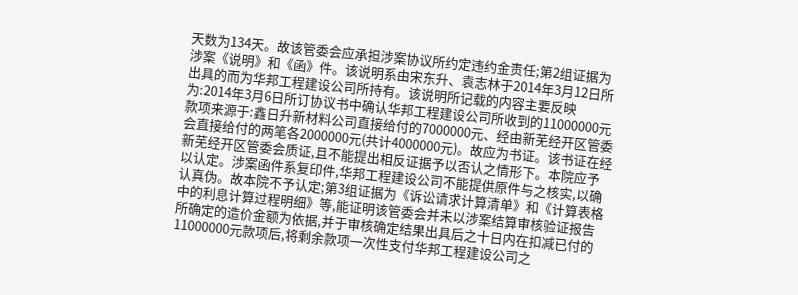天数为134天。故该管委会应承担涉案协议所约定违约金责任;第2组证据为涉案《说明》和《函》件。该说明系由宋东升、袁志林于2014年3月12日所出具的而为华邦工程建设公司所持有。该说明所记载的内容主要反映为:2014年3月6日所订协议书中确认华邦工程建设公司所收到的11000000元款项来源于:鑫日升新材料公司直接给付的7000000元、经由新芜经开区管委会直接给付的两笔各2000000元(共计4000000元)。故应为书证。该书证在经新芜经开区管委会质证,且不能提出相反证据予以否认之情形下。本院应予以认定。涉案函件系复印件,华邦工程建设公司不能提供原件与之核实,以确认真伪。故本院不予认定;第3组证据为《诉讼请求计算清单》和《计算表格中的利息计算过程明细》等,能证明该管委会并未以涉案结算审核验证报告所确定的造价金额为依据,并于审核确定结果出具后之十日内在扣减已付的11000000元款项后,将剩余款项一次性支付华邦工程建设公司之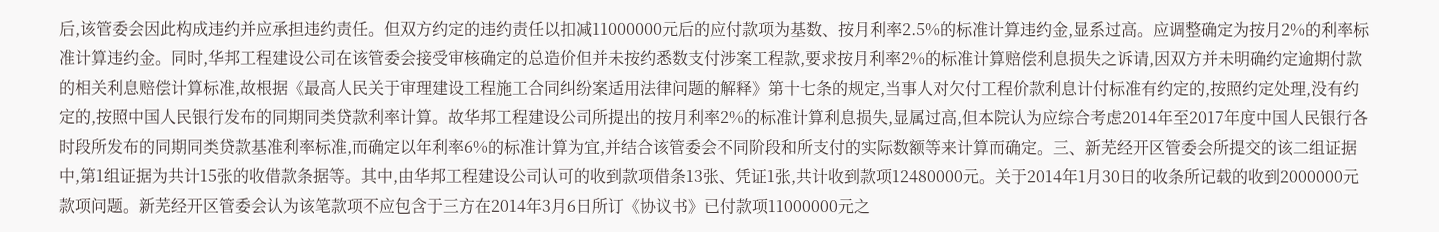后,该管委会因此构成违约并应承担违约责任。但双方约定的违约责任以扣减11000000元后的应付款项为基数、按月利率2.5%的标准计算违约金,显系过高。应调整确定为按月2%的利率标准计算违约金。同时,华邦工程建设公司在该管委会接受审核确定的总造价但并未按约悉数支付涉案工程款,要求按月利率2%的标准计算赔偿利息损失之诉请,因双方并未明确约定逾期付款的相关利息赔偿计算标准,故根据《最高人民关于审理建设工程施工合同纠纷案适用法律问题的解释》第十七条的规定,当事人对欠付工程价款利息计付标准有约定的,按照约定处理,没有约定的,按照中国人民银行发布的同期同类贷款利率计算。故华邦工程建设公司所提出的按月利率2%的标准计算利息损失,显属过高,但本院认为应综合考虑2014年至2017年度中国人民银行各时段所发布的同期同类贷款基准利率标准,而确定以年利率6%的标准计算为宜,并结合该管委会不同阶段和所支付的实际数额等来计算而确定。三、新芜经开区管委会所提交的该二组证据中,第1组证据为共计15张的收借款条据等。其中,由华邦工程建设公司认可的收到款项借条13张、凭证1张,共计收到款项12480000元。关于2014年1月30日的收条所记载的收到2000000元款项问题。新芜经开区管委会认为该笔款项不应包含于三方在2014年3月6日所订《协议书》已付款项11000000元之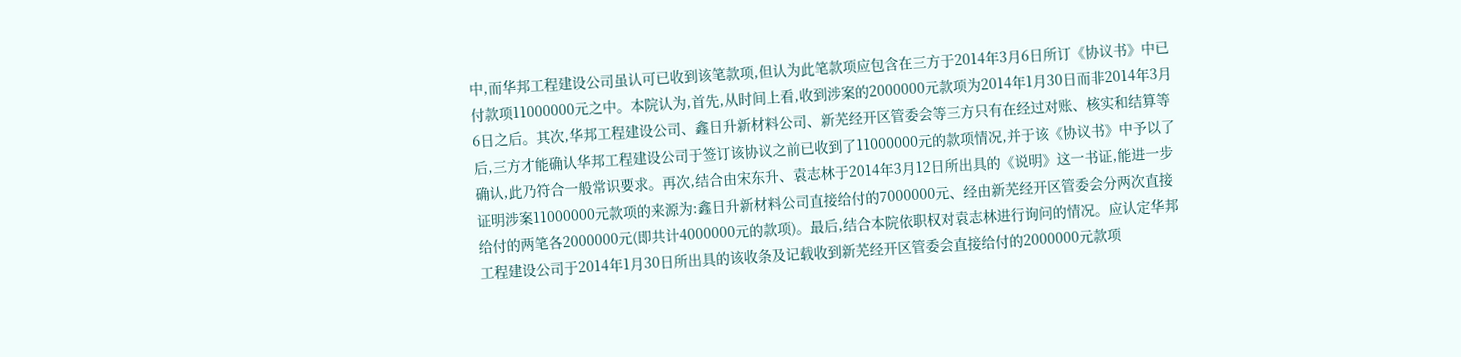中,而华邦工程建设公司虽认可已收到该笔款项,但认为此笔款项应包含在三方于2014年3月6日所订《协议书》中已付款项11000000元之中。本院认为,首先,从时间上看,收到涉案的2000000元款项为2014年1月30日而非2014年3月6日之后。其次,华邦工程建设公司、鑫日升新材料公司、新芜经开区管委会等三方只有在经过对账、核实和结算等后,三方才能确认华邦工程建设公司于签订该协议之前已收到了11000000元的款项情况,并于该《协议书》中予以了确认,此乃符合一般常识要求。再次,结合由宋东升、袁志林于2014年3月12日所出具的《说明》这一书证,能进一步证明涉案11000000元款项的来源为:鑫日升新材料公司直接给付的7000000元、经由新芜经开区管委会分两次直接给付的两笔各2000000元(即共计4000000元的款项)。最后,结合本院依职权对袁志林进行询问的情况。应认定华邦工程建设公司于2014年1月30日所出具的该收条及记载收到新芜经开区管委会直接给付的2000000元款项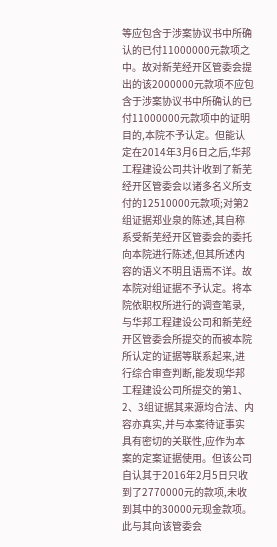等应包含于涉案协议书中所确认的已付11000000元款项之中。故对新芜经开区管委会提出的该2000000元款项不应包含于涉案协议书中所确认的已付11000000元款项中的证明目的,本院不予认定。但能认定在2014年3月6日之后,华邦工程建设公司共计收到了新芜经开区管委会以诸多名义所支付的12510000元款项;对第2组证据郑业泉的陈述,其自称系受新芜经开区管委会的委托向本院进行陈述,但其所述内容的语义不明且语焉不详。故本院对组证据不予认定。将本院依职权所进行的调查笔录,与华邦工程建设公司和新芜经开区管委会所提交的而被本院所认定的证据等联系起来,进行综合审查判断,能发现华邦工程建设公司所提交的第1、2、3组证据其来源均合法、内容亦真实,并与本案待证事实具有密切的关联性,应作为本案的定案证据使用。但该公司自认其于2016年2月5日只收到了2770000元的款项,未收到其中的30000元现金款项。此与其向该管委会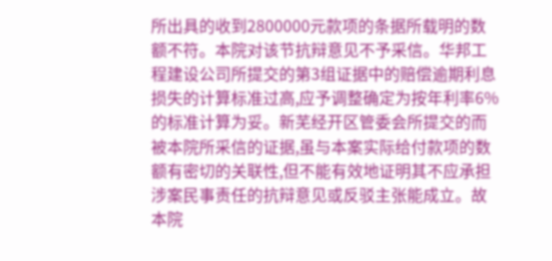所出具的收到2800000元款项的条据所载明的数额不符。本院对该节抗辩意见不予采信。华邦工程建设公司所提交的第3组证据中的赔偿逾期利息损失的计算标准过高,应予调整确定为按年利率6%的标准计算为妥。新芜经开区管委会所提交的而被本院所采信的证据,虽与本案实际给付款项的数额有密切的关联性,但不能有效地证明其不应承担涉案民事责任的抗辩意见或反驳主张能成立。故本院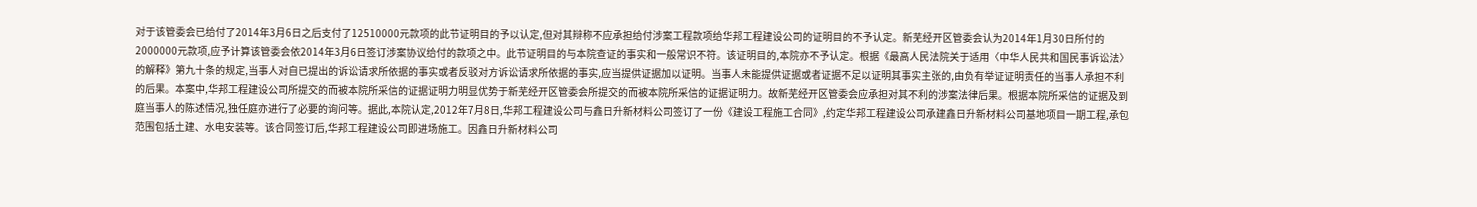对于该管委会已给付了2014年3月6日之后支付了12510000元款项的此节证明目的予以认定,但对其辩称不应承担给付涉案工程款项给华邦工程建设公司的证明目的不予认定。新芜经开区管委会认为2014年1月30日所付的2000000元款项,应予计算该管委会依2014年3月6日签订涉案协议给付的款项之中。此节证明目的与本院查证的事实和一般常识不符。该证明目的,本院亦不予认定。根据《最高人民法院关于适用〈中华人民共和国民事诉讼法〉的解释》第九十条的规定,当事人对自已提出的诉讼请求所依据的事实或者反驳对方诉讼请求所依据的事实,应当提供证据加以证明。当事人未能提供证据或者证据不足以证明其事实主张的,由负有举证证明责任的当事人承担不利的后果。本案中,华邦工程建设公司所提交的而被本院所采信的证据证明力明显优势于新芜经开区管委会所提交的而被本院所采信的证据证明力。故新芜经开区管委会应承担对其不利的涉案法律后果。根据本院所采信的证据及到庭当事人的陈述情况,独任庭亦进行了必要的询问等。据此,本院认定,2012年7月8日,华邦工程建设公司与鑫日升新材料公司签订了一份《建设工程施工合同》,约定华邦工程建设公司承建鑫日升新材料公司基地项目一期工程,承包范围包括土建、水电安装等。该合同签订后,华邦工程建设公司即进场施工。因鑫日升新材料公司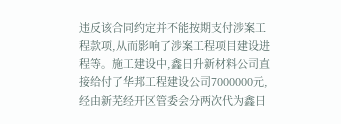违反该合同约定并不能按期支付涉案工程款项,从而影响了涉案工程项目建设进程等。施工建设中,鑫日升新材料公司直接给付了华邦工程建设公司7000000元,经由新芜经开区管委会分两次代为鑫日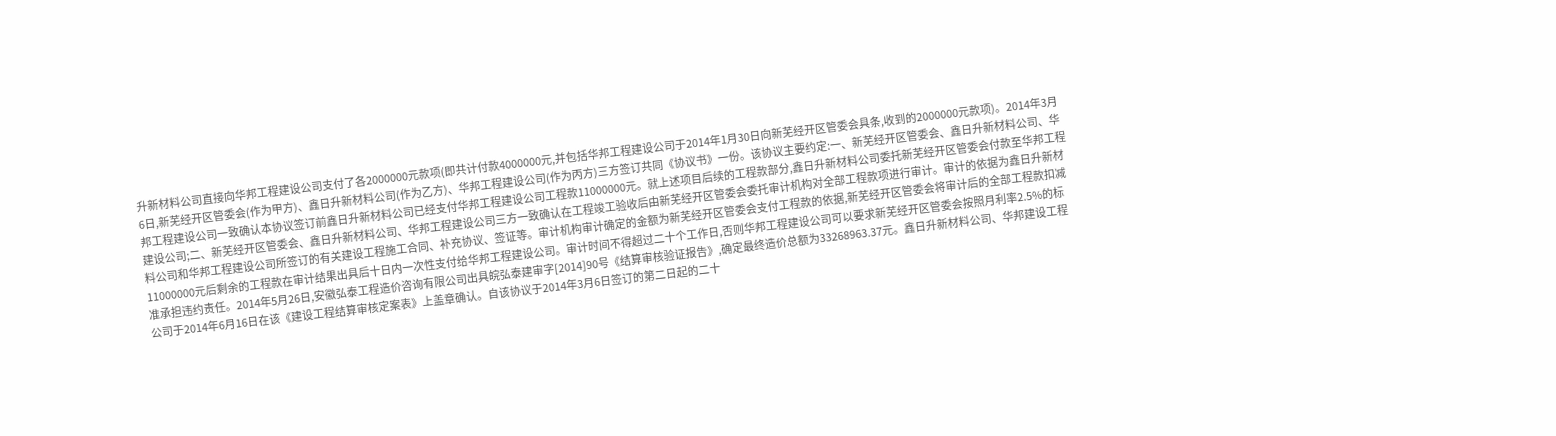升新材料公司直接向华邦工程建设公司支付了各2000000元款项(即共计付款4000000元,并包括华邦工程建设公司于2014年1月30日向新芜经开区管委会具条,收到的2000000元款项)。2014年3月6日,新芜经开区管委会(作为甲方)、鑫日升新材料公司(作为乙方)、华邦工程建设公司(作为丙方)三方签订共同《协议书》一份。该协议主要约定:一、新芜经开区管委会、鑫日升新材料公司、华邦工程建设公司一致确认本协议签订前鑫日升新材料公司已经支付华邦工程建设公司工程款11000000元。就上述项目后续的工程款部分,鑫日升新材料公司委托新芜经开区管委会付款至华邦工程建设公司;二、新芜经开区管委会、鑫日升新材料公司、华邦工程建设公司三方一致确认在工程竣工验收后由新芜经开区管委会委托审计机构对全部工程款项进行审计。审计的依据为鑫日升新材料公司和华邦工程建设公司所签订的有关建设工程施工合同、补充协议、签证等。审计机构审计确定的金额为新芜经开区管委会支付工程款的依据,新芜经开区管委会将审计后的全部工程款扣减11000000元后剩余的工程款在审计结果出具后十日内一次性支付给华邦工程建设公司。审计时间不得超过二十个工作日,否则华邦工程建设公司可以要求新芜经开区管委会按照月利率2.5%的标准承担违约责任。2014年5月26日,安徽弘泰工程造价咨询有限公司出具皖弘泰建审字[2014]90号《结算审核验证报告》,确定最终造价总额为33268963.37元。鑫日升新材料公司、华邦建设工程公司于2014年6月16日在该《建设工程结算审核定案表》上盖章确认。自该协议于2014年3月6日签订的第二日起的二十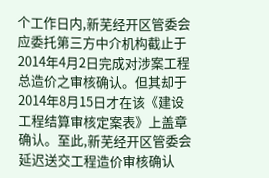个工作日内,新芜经开区管委会应委托第三方中介机构截止于2014年4月2日完成对涉案工程总造价之审核确认。但其却于2014年8月15日才在该《建设工程结算审核定案表》上盖章确认。至此,新芜经开区管委会延迟送交工程造价审核确认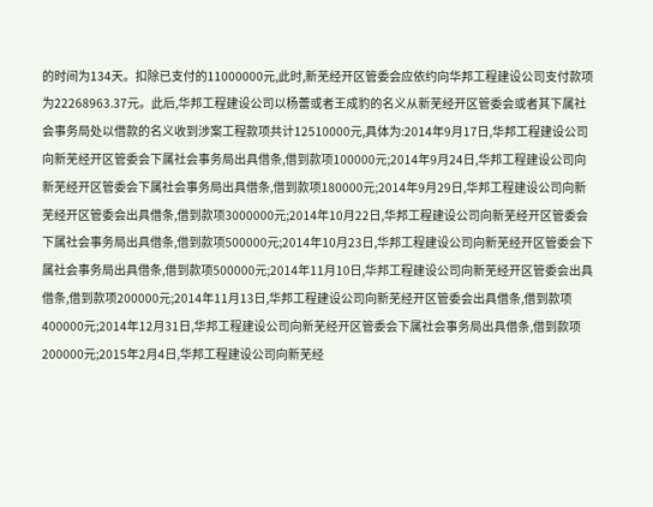的时间为134天。扣除已支付的11000000元,此时,新芜经开区管委会应依约向华邦工程建设公司支付款项为22268963.37元。此后,华邦工程建设公司以杨蕾或者王成豹的名义从新芜经开区管委会或者其下属社会事务局处以借款的名义收到涉案工程款项共计12510000元,具体为:2014年9月17日,华邦工程建设公司向新芜经开区管委会下属社会事务局出具借条,借到款项100000元;2014年9月24日,华邦工程建设公司向新芜经开区管委会下属社会事务局出具借条,借到款项180000元;2014年9月29日,华邦工程建设公司向新芜经开区管委会出具借条,借到款项3000000元;2014年10月22日,华邦工程建设公司向新芜经开区管委会下属社会事务局出具借条,借到款项500000元;2014年10月23日,华邦工程建设公司向新芜经开区管委会下属社会事务局出具借条,借到款项500000元;2014年11月10日,华邦工程建设公司向新芜经开区管委会出具借条,借到款项200000元;2014年11月13日,华邦工程建设公司向新芜经开区管委会出具借条,借到款项400000元;2014年12月31日,华邦工程建设公司向新芜经开区管委会下属社会事务局出具借条,借到款项200000元;2015年2月4日,华邦工程建设公司向新芜经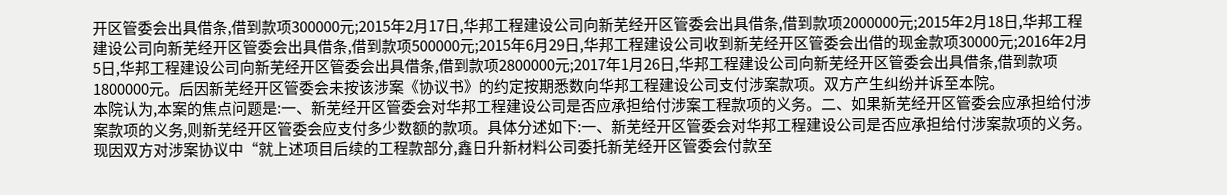开区管委会出具借条,借到款项300000元;2015年2月17日,华邦工程建设公司向新芜经开区管委会出具借条,借到款项2000000元;2015年2月18日,华邦工程建设公司向新芜经开区管委会出具借条,借到款项500000元;2015年6月29日,华邦工程建设公司收到新芜经开区管委会出借的现金款项30000元;2016年2月5日,华邦工程建设公司向新芜经开区管委会出具借条,借到款项2800000元;2017年1月26日,华邦工程建设公司向新芜经开区管委会出具借条,借到款项1800000元。后因新芜经开区管委会未按该涉案《协议书》的约定按期悉数向华邦工程建设公司支付涉案款项。双方产生纠纷并诉至本院。
本院认为,本案的焦点问题是:一、新芜经开区管委会对华邦工程建设公司是否应承担给付涉案工程款项的义务。二、如果新芜经开区管委会应承担给付涉案款项的义务,则新芜经开区管委会应支付多少数额的款项。具体分述如下:一、新芜经开区管委会对华邦工程建设公司是否应承担给付涉案款项的义务。现因双方对涉案协议中“就上述项目后续的工程款部分,鑫日升新材料公司委托新芜经开区管委会付款至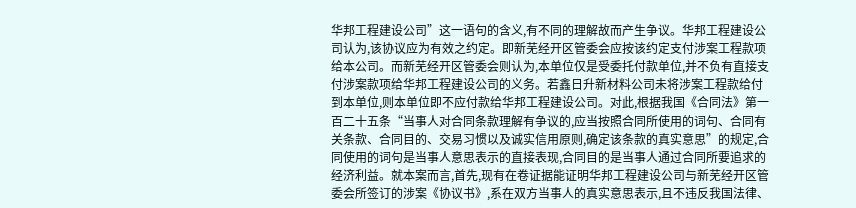华邦工程建设公司”这一语句的含义,有不同的理解故而产生争议。华邦工程建设公司认为,该协议应为有效之约定。即新芜经开区管委会应按该约定支付涉案工程款项给本公司。而新芜经开区管委会则认为,本单位仅是受委托付款单位,并不负有直接支付涉案款项给华邦工程建设公司的义务。若鑫日升新材料公司未将涉案工程款给付到本单位,则本单位即不应付款给华邦工程建设公司。对此,根据我国《合同法》第一百二十五条“当事人对合同条款理解有争议的,应当按照合同所使用的词句、合同有关条款、合同目的、交易习惯以及诚实信用原则,确定该条款的真实意思”的规定,合同使用的词句是当事人意思表示的直接表现,合同目的是当事人通过合同所要追求的经济利益。就本案而言,首先,现有在卷证据能证明华邦工程建设公司与新芜经开区管委会所签订的涉案《协议书》,系在双方当事人的真实意思表示,且不违反我国法律、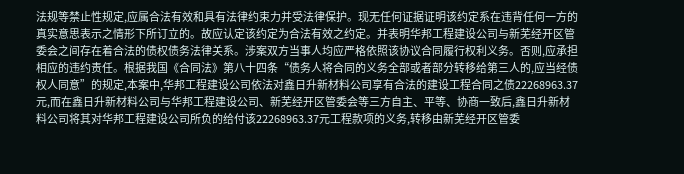法规等禁止性规定,应属合法有效和具有法律约束力并受法律保护。现无任何证据证明该约定系在违背任何一方的真实意思表示之情形下所订立的。故应认定该约定为合法有效之约定。并表明华邦工程建设公司与新芜经开区管委会之间存在着合法的债权债务法律关系。涉案双方当事人均应严格依照该协议合同履行权利义务。否则,应承担相应的违约责任。根据我国《合同法》第八十四条“债务人将合同的义务全部或者部分转移给第三人的,应当经债权人同意”的规定,本案中,华邦工程建设公司依法对鑫日升新材料公司享有合法的建设工程合同之债22268963.37元,而在鑫日升新材料公司与华邦工程建设公司、新芜经开区管委会等三方自主、平等、协商一致后,鑫日升新材料公司将其对华邦工程建设公司所负的给付该22268963.37元工程款项的义务,转移由新芜经开区管委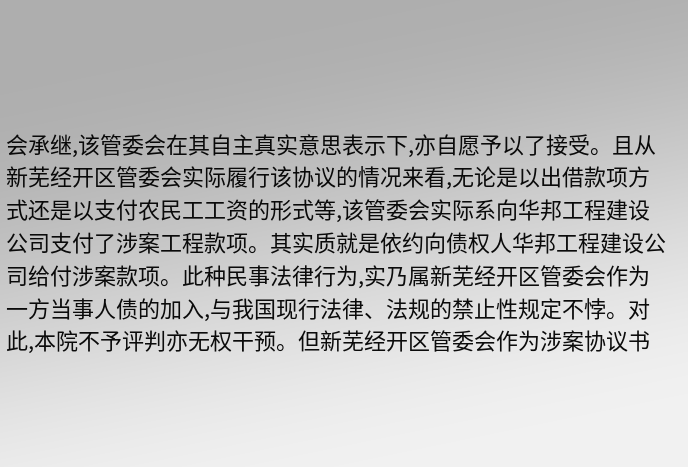会承继,该管委会在其自主真实意思表示下,亦自愿予以了接受。且从新芜经开区管委会实际履行该协议的情况来看,无论是以出借款项方式还是以支付农民工工资的形式等,该管委会实际系向华邦工程建设公司支付了涉案工程款项。其实质就是依约向债权人华邦工程建设公司给付涉案款项。此种民事法律行为,实乃属新芜经开区管委会作为一方当事人债的加入,与我国现行法律、法规的禁止性规定不悖。对此,本院不予评判亦无权干预。但新芜经开区管委会作为涉案协议书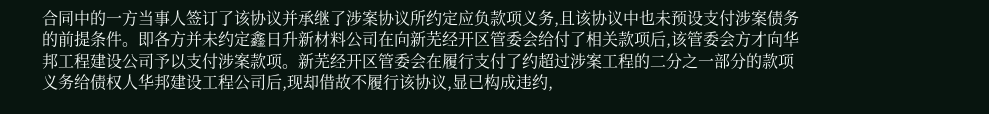合同中的一方当事人签订了该协议并承继了涉案协议所约定应负款项义务,且该协议中也未预设支付涉案债务的前提条件。即各方并未约定鑫日升新材料公司在向新芜经开区管委会给付了相关款项后,该管委会方才向华邦工程建设公司予以支付涉案款项。新芜经开区管委会在履行支付了约超过涉案工程的二分之一部分的款项义务给债权人华邦建设工程公司后,现却借故不履行该协议,显已构成违约,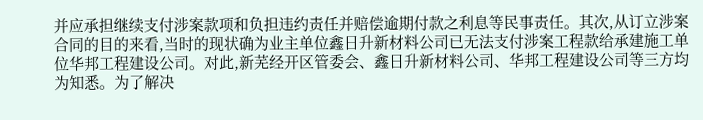并应承担继续支付涉案款项和负担违约责任并赔偿逾期付款之利息等民事责任。其次,从订立涉案合同的目的来看,当时的现状确为业主单位鑫日升新材料公司已无法支付涉案工程款给承建施工单位华邦工程建设公司。对此,新芜经开区管委会、鑫日升新材料公司、华邦工程建设公司等三方均为知悉。为了解决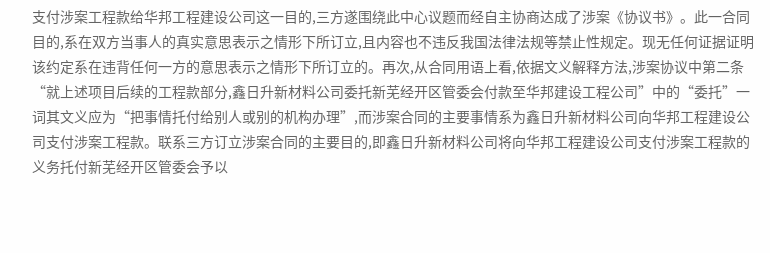支付涉案工程款给华邦工程建设公司这一目的,三方遂围绕此中心议题而经自主协商达成了涉案《协议书》。此一合同目的,系在双方当事人的真实意思表示之情形下所订立,且内容也不违反我国法律法规等禁止性规定。现无任何证据证明该约定系在违背任何一方的意思表示之情形下所订立的。再次,从合同用语上看,依据文义解释方法,涉案协议中第二条“就上述项目后续的工程款部分,鑫日升新材料公司委托新芜经开区管委会付款至华邦建设工程公司”中的“委托”一词其文义应为“把事情托付给别人或别的机构办理”,而涉案合同的主要事情系为鑫日升新材料公司向华邦工程建设公司支付涉案工程款。联系三方订立涉案合同的主要目的,即鑫日升新材料公司将向华邦工程建设公司支付涉案工程款的义务托付新芜经开区管委会予以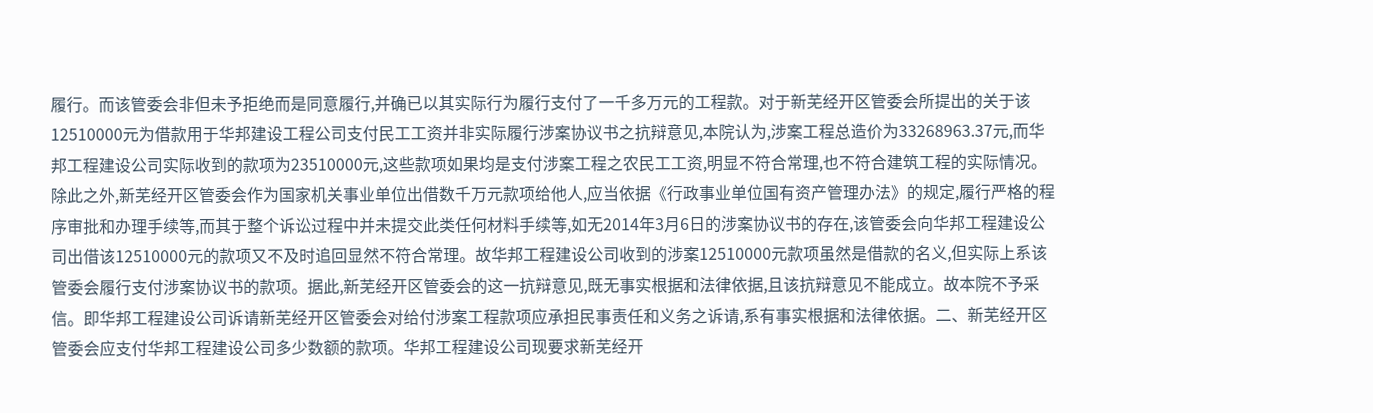履行。而该管委会非但未予拒绝而是同意履行,并确已以其实际行为履行支付了一千多万元的工程款。对于新芜经开区管委会所提出的关于该12510000元为借款用于华邦建设工程公司支付民工工资并非实际履行涉案协议书之抗辩意见,本院认为,涉案工程总造价为33268963.37元,而华邦工程建设公司实际收到的款项为23510000元,这些款项如果均是支付涉案工程之农民工工资,明显不符合常理,也不符合建筑工程的实际情况。除此之外,新芜经开区管委会作为国家机关事业单位出借数千万元款项给他人,应当依据《行政事业单位国有资产管理办法》的规定,履行严格的程序审批和办理手续等,而其于整个诉讼过程中并未提交此类任何材料手续等,如无2014年3月6日的涉案协议书的存在,该管委会向华邦工程建设公司出借该12510000元的款项又不及时追回显然不符合常理。故华邦工程建设公司收到的涉案12510000元款项虽然是借款的名义,但实际上系该管委会履行支付涉案协议书的款项。据此,新芜经开区管委会的这一抗辩意见,既无事实根据和法律依据,且该抗辩意见不能成立。故本院不予采信。即华邦工程建设公司诉请新芜经开区管委会对给付涉案工程款项应承担民事责任和义务之诉请,系有事实根据和法律依据。二、新芜经开区管委会应支付华邦工程建设公司多少数额的款项。华邦工程建设公司现要求新芜经开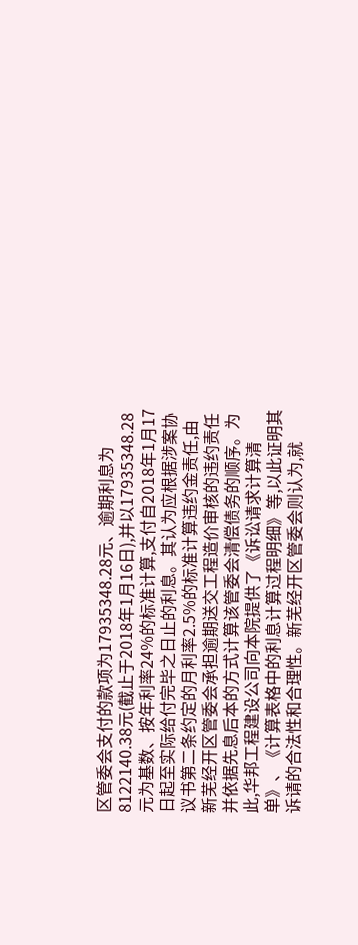区管委会支付的款项为17935348.28元、逾期利息为8122140.38元(截止于2018年1月16日),并以17935348.28元为基数、按年利率24%的标准计算,支付自2018年1月17日起至实际给付完毕之日止的利息。其认为应根据涉案协议书第二条约定的月利率2.5%的标准计算违约金责任,由新芜经开区管委会承担逾期送交工程造价审核的违约责任并依据先息后本的方式计算该管委会清偿债务的顺序。为此,华邦工程建设公司向本院提供了《诉讼请求计算清单》、《计算表格中的利息计算过程明细》等,以此证明其诉请的合法性和合理性。新芜经开区管委会则认为,就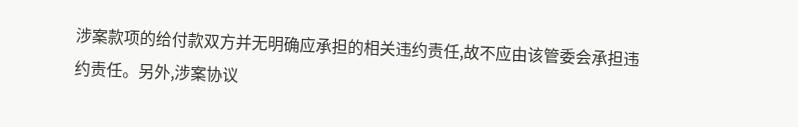涉案款项的给付款双方并无明确应承担的相关违约责任,故不应由该管委会承担违约责任。另外,涉案协议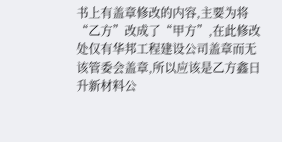书上有盖章修改的内容,主要为将“乙方”改成了“甲方”,在此修改处仅有华邦工程建设公司盖章而无该管委会盖章,所以应该是乙方鑫日升新材料公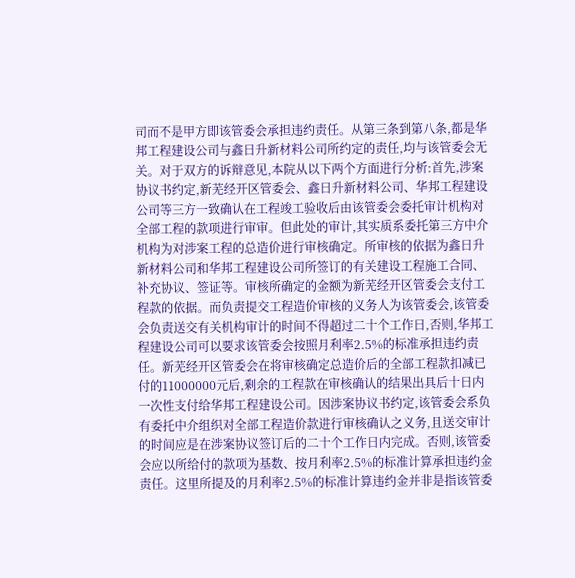司而不是甲方即该管委会承担违约责任。从第三条到第八条,都是华邦工程建设公司与鑫日升新材料公司所约定的责任,均与该管委会无关。对于双方的诉辩意见,本院从以下两个方面进行分析:首先,涉案协议书约定,新芜经开区管委会、鑫日升新材料公司、华邦工程建设公司等三方一致确认在工程竣工验收后由该管委会委托审计机构对全部工程的款项进行审审。但此处的审计,其实质系委托第三方中介机构为对涉案工程的总造价进行审核确定。所审核的依据为鑫日升新材料公司和华邦工程建设公司所签订的有关建设工程施工合同、补充协议、签证等。审核所确定的金额为新芜经开区管委会支付工程款的依据。而负责提交工程造价审核的义务人为该管委会,该管委会负责送交有关机构审计的时间不得超过二十个工作日,否则,华邦工程建设公司可以要求该管委会按照月利率2.5%的标准承担违约责任。新芜经开区管委会在将审核确定总造价后的全部工程款扣减已付的11000000元后,剩余的工程款在审核确认的结果出具后十日内一次性支付给华邦工程建设公司。因涉案协议书约定,该管委会系负有委托中介组织对全部工程造价款进行审核确认之义务,且送交审计的时间应是在涉案协议签订后的二十个工作日内完成。否则,该管委会应以所给付的款项为基数、按月利率2.5%的标准计算承担违约金责任。这里所提及的月利率2.5%的标准计算违约金并非是指该管委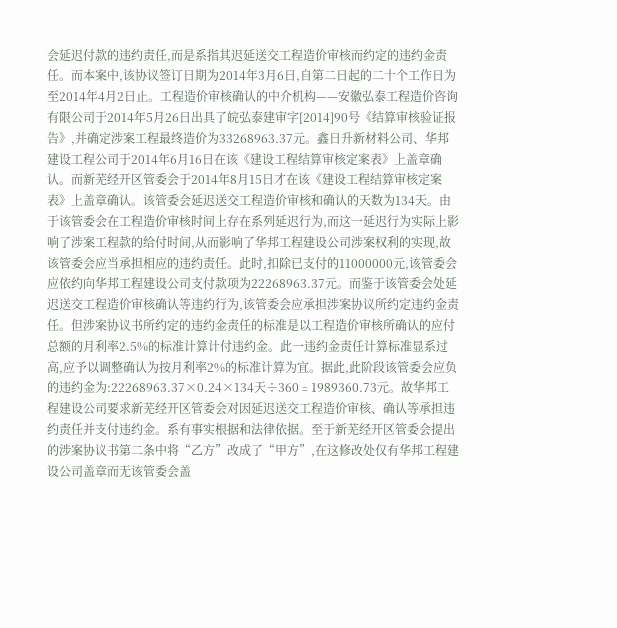会延迟付款的违约责任,而是系指其迟延送交工程造价审核而约定的违约金责任。而本案中,该协议签订日期为2014年3月6日,自第二日起的二十个工作日为至2014年4月2日止。工程造价审核确认的中介机构——安徽弘泰工程造价咨询有限公司于2014年5月26日出具了皖弘泰建审字[2014]90号《结算审核验证报告》,并确定涉案工程最终造价为33268963.37元。鑫日升新材料公司、华邦建设工程公司于2014年6月16日在该《建设工程结算审核定案表》上盖章确认。而新芜经开区管委会于2014年8月15日才在该《建设工程结算审核定案表》上盖章确认。该管委会延迟送交工程造价审核和确认的天数为134天。由于该管委会在工程造价审核时间上存在系列延迟行为,而这一延迟行为实际上影响了涉案工程款的给付时间,从而影响了华邦工程建设公司涉案权利的实现,故该管委会应当承担相应的违约责任。此时,扣除已支付的11000000元,该管委会应依约向华邦工程建设公司支付款项为22268963.37元。而鉴于该管委会处延迟送交工程造价审核确认等违约行为,该管委会应承担涉案协议所约定违约金责任。但涉案协议书所约定的违约金责任的标准是以工程造价审核所确认的应付总额的月利率2.5%的标准计算计付违约金。此一违约金责任计算标准显系过高,应予以调整确认为按月利率2%的标准计算为宜。据此,此阶段该管委会应负的违约金为:22268963.37×0.24×134天÷360﹦1989360.73元。故华邦工程建设公司要求新芜经开区管委会对因延迟送交工程造价审核、确认等承担违约责任并支付违约金。系有事实根据和法律依据。至于新芜经开区管委会提出的涉案协议书第二条中将“乙方”改成了“甲方”,在这修改处仅有华邦工程建设公司盖章而无该管委会盖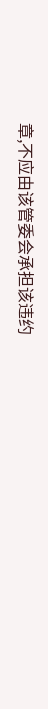章,不应由该管委会承担该违约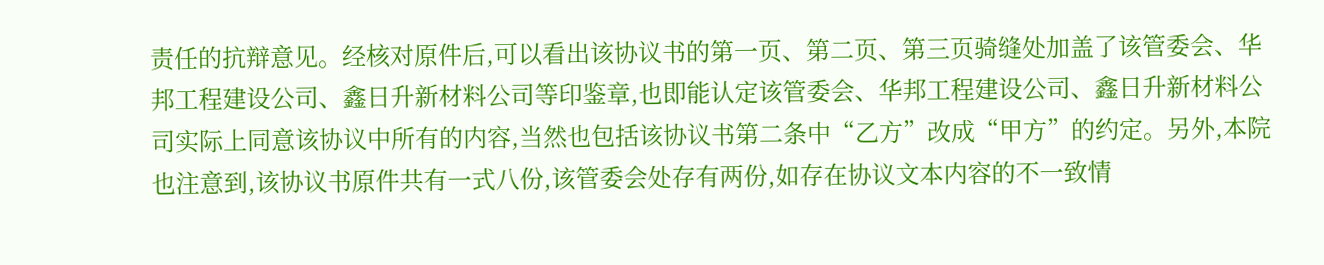责任的抗辩意见。经核对原件后,可以看出该协议书的第一页、第二页、第三页骑缝处加盖了该管委会、华邦工程建设公司、鑫日升新材料公司等印鉴章,也即能认定该管委会、华邦工程建设公司、鑫日升新材料公司实际上同意该协议中所有的内容,当然也包括该协议书第二条中“乙方”改成“甲方”的约定。另外,本院也注意到,该协议书原件共有一式八份,该管委会处存有两份,如存在协议文本内容的不一致情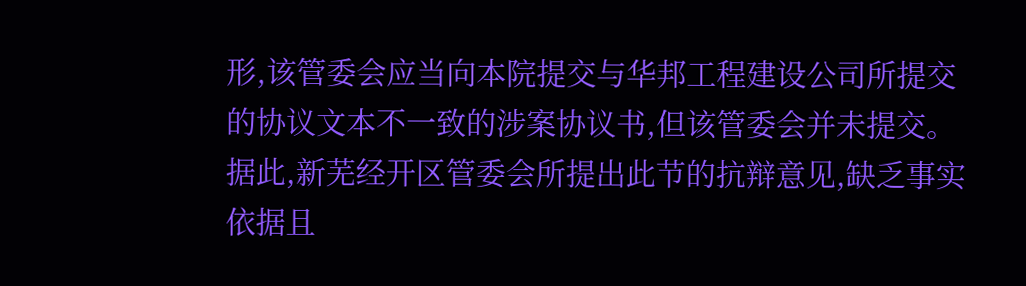形,该管委会应当向本院提交与华邦工程建设公司所提交的协议文本不一致的涉案协议书,但该管委会并未提交。据此,新芜经开区管委会所提出此节的抗辩意见,缺乏事实依据且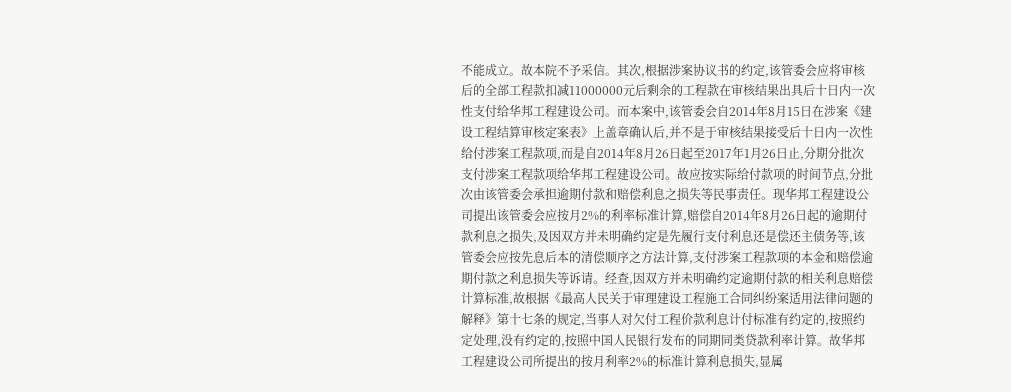不能成立。故本院不予采信。其次,根据涉案协议书的约定,该管委会应将审核后的全部工程款扣减11000000元后剩余的工程款在审核结果出具后十日内一次性支付给华邦工程建设公司。而本案中,该管委会自2014年8月15日在涉案《建设工程结算审核定案表》上盖章确认后,并不是于审核结果接受后十日内一次性给付涉案工程款项,而是自2014年8月26日起至2017年1月26日止,分期分批次支付涉案工程款项给华邦工程建设公司。故应按实际给付款项的时间节点,分批次由该管委会承担逾期付款和赔偿利息之损失等民事责任。现华邦工程建设公司提出该管委会应按月2%的利率标准计算,赔偿自2014年8月26日起的逾期付款利息之损失,及因双方并未明确约定是先履行支付利息还是偿还主债务等,该管委会应按先息后本的清偿顺序之方法计算,支付涉案工程款项的本金和赔偿逾期付款之利息损失等诉请。经查,因双方并未明确约定逾期付款的相关利息赔偿计算标准,故根据《最高人民关于审理建设工程施工合同纠纷案适用法律问题的解释》第十七条的规定,当事人对欠付工程价款利息计付标准有约定的,按照约定处理,没有约定的,按照中国人民银行发布的同期同类贷款利率计算。故华邦工程建设公司所提出的按月利率2%的标准计算利息损失,显属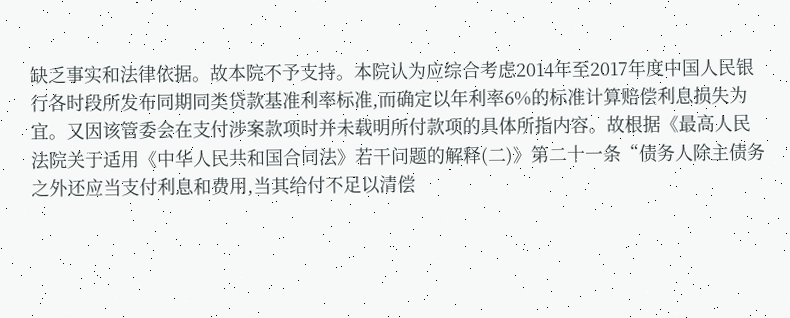缺乏事实和法律依据。故本院不予支持。本院认为应综合考虑2014年至2017年度中国人民银行各时段所发布同期同类贷款基准利率标准,而确定以年利率6%的标准计算赔偿利息损失为宜。又因该管委会在支付涉案款项时并未载明所付款项的具体所指内容。故根据《最高人民法院关于适用《中华人民共和国合同法》若干问题的解释(二)》第二十一条“债务人除主债务之外还应当支付利息和费用,当其给付不足以清偿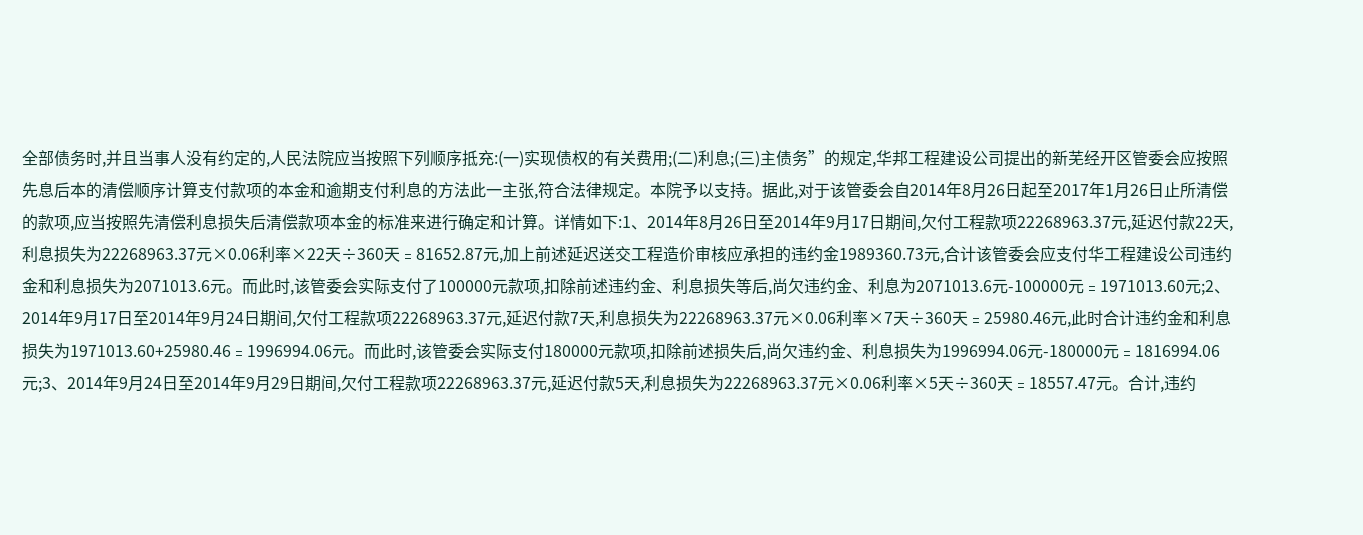全部债务时,并且当事人没有约定的,人民法院应当按照下列顺序抵充:(一)实现债权的有关费用;(二)利息;(三)主债务”的规定,华邦工程建设公司提出的新芜经开区管委会应按照先息后本的清偿顺序计算支付款项的本金和逾期支付利息的方法此一主张,符合法律规定。本院予以支持。据此,对于该管委会自2014年8月26日起至2017年1月26日止所清偿的款项,应当按照先清偿利息损失后清偿款项本金的标准来进行确定和计算。详情如下:1、2014年8月26日至2014年9月17日期间,欠付工程款项22268963.37元,延迟付款22天,利息损失为22268963.37元×0.06利率×22天÷360天﹦81652.87元,加上前述延迟送交工程造价审核应承担的违约金1989360.73元,合计该管委会应支付华工程建设公司违约金和利息损失为2071013.6元。而此时,该管委会实际支付了100000元款项,扣除前述违约金、利息损失等后,尚欠违约金、利息为2071013.6元-100000元﹦1971013.60元;2、2014年9月17日至2014年9月24日期间,欠付工程款项22268963.37元,延迟付款7天,利息损失为22268963.37元×0.06利率×7天÷360天﹦25980.46元,此时合计违约金和利息损失为1971013.60+25980.46﹦1996994.06元。而此时,该管委会实际支付180000元款项,扣除前述损失后,尚欠违约金、利息损失为1996994.06元-180000元﹦1816994.06元;3、2014年9月24日至2014年9月29日期间,欠付工程款项22268963.37元,延迟付款5天,利息损失为22268963.37元×0.06利率×5天÷360天﹦18557.47元。合计,违约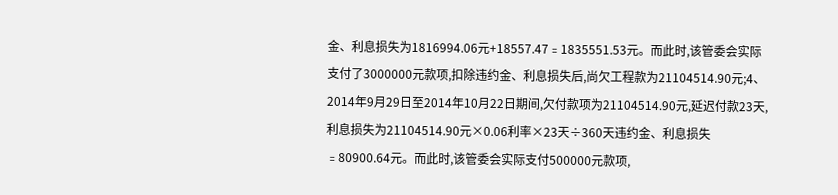金、利息损失为1816994.06元+18557.47﹦1835551.53元。而此时,该管委会实际支付了3000000元款项,扣除违约金、利息损失后,尚欠工程款为21104514.90元;4、2014年9月29日至2014年10月22日期间,欠付款项为21104514.90元,延迟付款23天,利息损失为21104514.90元×0.06利率×23天÷360天违约金、利息损失﹦80900.64元。而此时,该管委会实际支付500000元款项,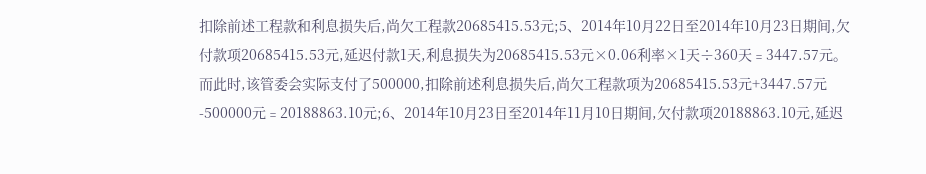扣除前述工程款和利息损失后,尚欠工程款20685415.53元;5、2014年10月22日至2014年10月23日期间,欠付款项20685415.53元,延迟付款1天,利息损失为20685415.53元×0.06利率×1天÷360天﹦3447.57元。而此时,该管委会实际支付了500000,扣除前述利息损失后,尚欠工程款项为20685415.53元+3447.57元-500000元﹦20188863.10元;6、2014年10月23日至2014年11月10日期间,欠付款项20188863.10元,延迟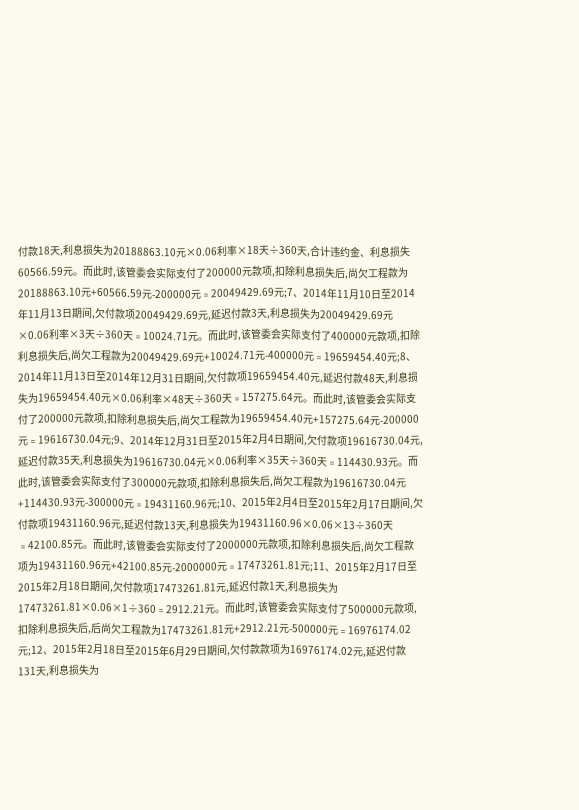付款18天,利息损失为20188863.10元×0.06利率×18天÷360天,合计违约金、利息损失60566.59元。而此时,该管委会实际支付了200000元款项,扣除利息损失后,尚欠工程款为20188863.10元+60566.59元-200000元﹦20049429.69元;7、2014年11月10日至2014年11月13日期间,欠付款项20049429.69元,延迟付款3天,利息损失为20049429.69元×0.06利率×3天÷360天﹦10024.71元。而此时,该管委会实际支付了400000元款项,扣除利息损失后,尚欠工程款为20049429.69元+10024.71元-400000元﹦19659454.40元;8、2014年11月13日至2014年12月31日期间,欠付款项19659454.40元,延迟付款48天,利息损失为19659454.40元×0.06利率×48天÷360天﹦157275.64元。而此时,该管委会实际支付了200000元款项,扣除利息损失后,尚欠工程款为19659454.40元+157275.64元-200000元﹦19616730.04元;9、2014年12月31日至2015年2月4日期间,欠付款项19616730.04元,延迟付款35天,利息损失为19616730.04元×0.06利率×35天÷360天﹦114430.93元。而此时,该管委会实际支付了300000元款项,扣除利息损失后,尚欠工程款为19616730.04元+114430.93元-300000元﹦19431160.96元;10、2015年2月4日至2015年2月17日期间,欠付款项19431160.96元,延迟付款13天,利息损失为19431160.96×0.06×13÷360天﹦42100.85元。而此时,该管委会实际支付了2000000元款项,扣除利息损失后,尚欠工程款项为19431160.96元+42100.85元-2000000元﹦17473261.81元;11、2015年2月17日至2015年2月18日期间,欠付款项17473261.81元,延迟付款1天,利息损失为17473261.81×0.06×1÷360﹦2912.21元。而此时,该管委会实际支付了500000元款项,扣除利息损失后,后尚欠工程款为17473261.81元+2912.21元-500000元﹦16976174.02元;12、2015年2月18日至2015年6月29日期间,欠付款款项为16976174.02元,延迟付款131天,利息损失为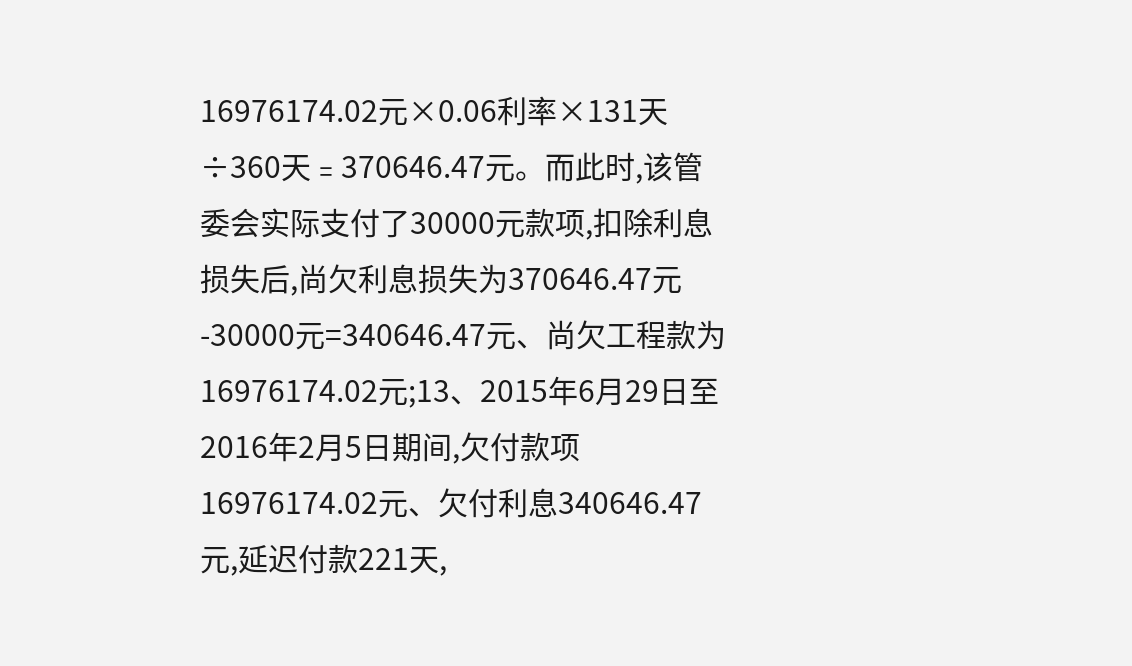16976174.02元×0.06利率×131天÷360天﹦370646.47元。而此时,该管委会实际支付了30000元款项,扣除利息损失后,尚欠利息损失为370646.47元-30000元=340646.47元、尚欠工程款为16976174.02元;13、2015年6月29日至2016年2月5日期间,欠付款项16976174.02元、欠付利息340646.47元,延迟付款221天,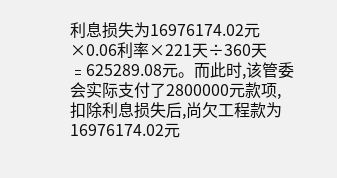利息损失为16976174.02元×0.06利率×221天÷360天﹦625289.08元。而此时,该管委会实际支付了2800000元款项,扣除利息损失后,尚欠工程款为16976174.02元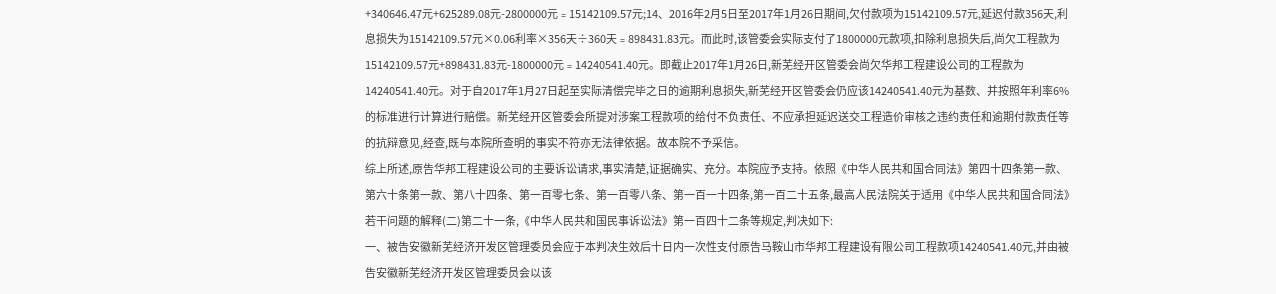+340646.47元+625289.08元-2800000元﹦15142109.57元;14、2016年2月5日至2017年1月26日期间,欠付款项为15142109.57元,延迟付款356天,利息损失为15142109.57元×0.06利率×356天÷360天﹦898431.83元。而此时,该管委会实际支付了1800000元款项,扣除利息损失后,尚欠工程款为15142109.57元+898431.83元-1800000元﹦14240541.40元。即截止2017年1月26日,新芜经开区管委会尚欠华邦工程建设公司的工程款为14240541.40元。对于自2017年1月27日起至实际清偿完毕之日的逾期利息损失,新芜经开区管委会仍应该14240541.40元为基数、并按照年利率6%的标准进行计算进行赔偿。新芜经开区管委会所提对涉案工程款项的给付不负责任、不应承担延迟送交工程造价审核之违约责任和逾期付款责任等的抗辩意见,经查,既与本院所查明的事实不符亦无法律依据。故本院不予采信。
综上所述,原告华邦工程建设公司的主要诉讼请求,事实清楚,证据确实、充分。本院应予支持。依照《中华人民共和国合同法》第四十四条第一款、第六十条第一款、第八十四条、第一百零七条、第一百零八条、第一百一十四条,第一百二十五条,最高人民法院关于适用《中华人民共和国合同法》若干问题的解释(二)第二十一条,《中华人民共和国民事诉讼法》第一百四十二条等规定,判决如下:
一、被告安徽新芜经济开发区管理委员会应于本判决生效后十日内一次性支付原告马鞍山市华邦工程建设有限公司工程款项14240541.40元,并由被告安徽新芜经济开发区管理委员会以该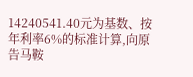14240541.40元为基数、按年利率6%的标准计算,向原告马鞍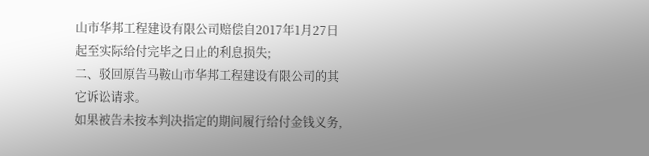山市华邦工程建设有限公司赔偿自2017年1月27日起至实际给付完毕之日止的利息损失;
二、驳回原告马鞍山市华邦工程建设有限公司的其它诉讼请求。
如果被告未按本判决指定的期间履行给付金钱义务,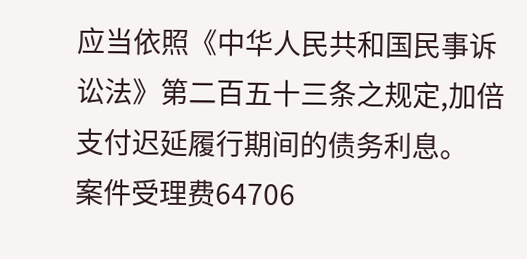应当依照《中华人民共和国民事诉讼法》第二百五十三条之规定,加倍支付迟延履行期间的债务利息。
案件受理费64706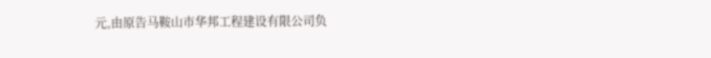元,由原告马鞍山市华邦工程建设有限公司负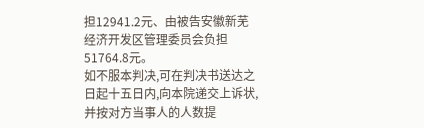担12941.2元、由被告安徽新芜经济开发区管理委员会负担51764.8元。
如不服本判决,可在判决书送达之日起十五日内,向本院递交上诉状,并按对方当事人的人数提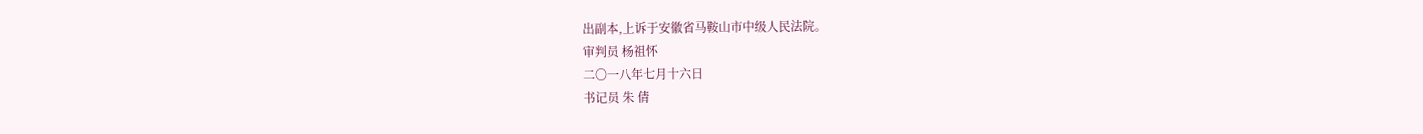出副本,上诉于安徽省马鞍山市中级人民法院。
审判员 杨祖怀
二〇一八年七月十六日
书记员 朱 倩